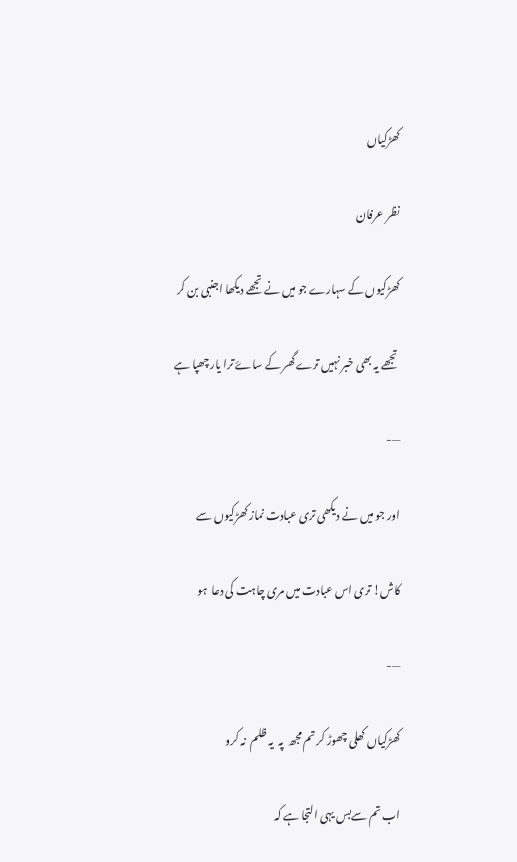کھڑکیاں

نظر عرفان

کھڑکیوں کے سہارے جو میں نے تجھے دیکھا اجنبی بن کر

 تجھے یہ بھی خبر نہیں ترےگھر کے ساۓ ترا یار چھپا ہے

—-

اور جو میں نے دیکھی تری عبادت نماز کھڑکيوں سے

کاش! تری اس عبادت میں مری چاہت کی دعا  ہو

—-

کھڑکیاں کھلی چھوڑ کر تم مجھ  پہ  یہ ظلم  نہ کرو

اب تم سےبس یہی التجا ہے کہ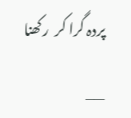پردہ گرا کر  رکھنا

—–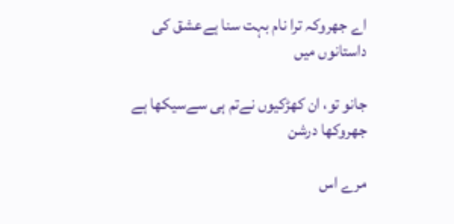اے جھروکہ ترا نام بہت سنا ہےعشق کی داستانوں میں

جانو تو، ان کھڑکیوں نےتم ہی سےسیکھا ہے جھروکھا درشن

مرے اس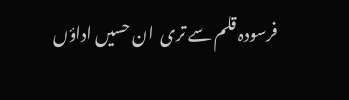فرسودہ قلم سے تری  ان حسیں اداؤں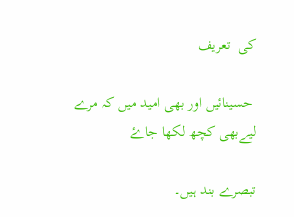کی  تعریف

 حسینائیں اور بھی امید میں کہ مرے لیےبھی کچھ لکھا جاۓ

تبصرے بند ہیں۔